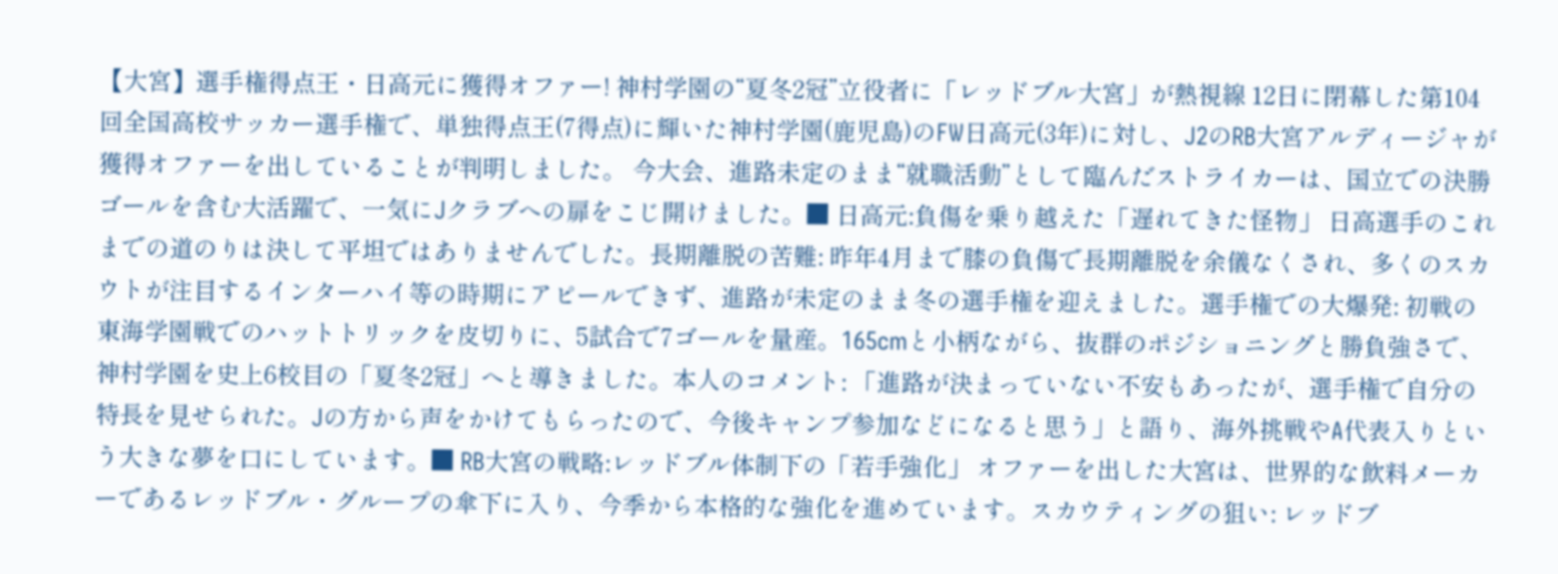【大宮】選手権得点王・日高元に獲得オファー! 神村学園の“夏冬2冠”立役者に「レッドブル大宮」が熱視線 12日に閉幕した第104回全国高校サッカー選手権で、単独得点王(7得点)に輝いた神村学園(鹿児島)のFW日高元(3年)に対し、J2のRB大宮アルディージャが獲得オファーを出していることが判明しました。 今大会、進路未定のまま“就職活動”として臨んだストライカーは、国立での決勝ゴールを含む大活躍で、一気にJクラブへの扉をこじ開けました。■ 日高元:負傷を乗り越えた「遅れてきた怪物」 日高選手のこれまでの道のりは決して平坦ではありませんでした。長期離脱の苦難: 昨年4月まで膝の負傷で長期離脱を余儀なくされ、多くのスカウトが注目するインターハイ等の時期にアピールできず、進路が未定のまま冬の選手権を迎えました。選手権での大爆発: 初戦の東海学園戦でのハットトリックを皮切りに、5試合で7ゴールを量産。165cmと小柄ながら、抜群のポジショニングと勝負強さで、神村学園を史上6校目の「夏冬2冠」へと導きました。本人のコメント: 「進路が決まっていない不安もあったが、選手権で自分の特長を見せられた。Jの方から声をかけてもらったので、今後キャンプ参加などになると思う」と語り、海外挑戦やA代表入りという大きな夢を口にしています。■ RB大宮の戦略:レッドブル体制下の「若手強化」 オファーを出した大宮は、世界的な飲料メーカーであるレッドブル・グループの傘下に入り、今季から本格的な強化を進めています。スカウティングの狙い: レッドブ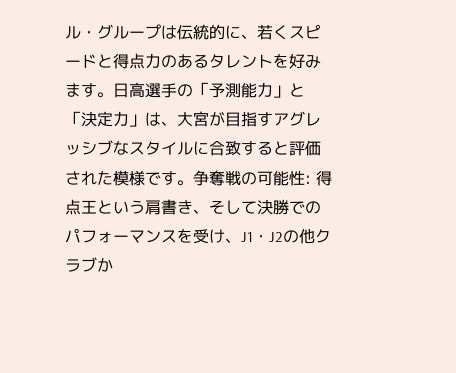ル・グループは伝統的に、若くスピードと得点力のあるタレントを好みます。日高選手の「予測能力」と「決定力」は、大宮が目指すアグレッシブなスタイルに合致すると評価された模様です。争奪戦の可能性: 得点王という肩書き、そして決勝でのパフォーマンスを受け、J1・J2の他クラブか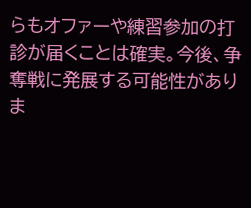らもオファーや練習参加の打診が届くことは確実。今後、争奪戦に発展する可能性がありま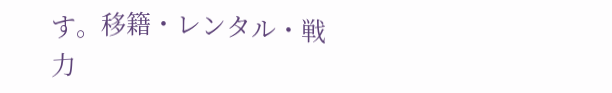す。移籍・レンタル・戦力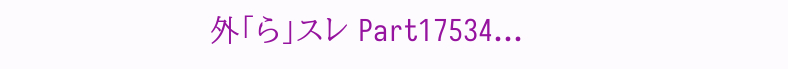外「ら」スレ Part17534…